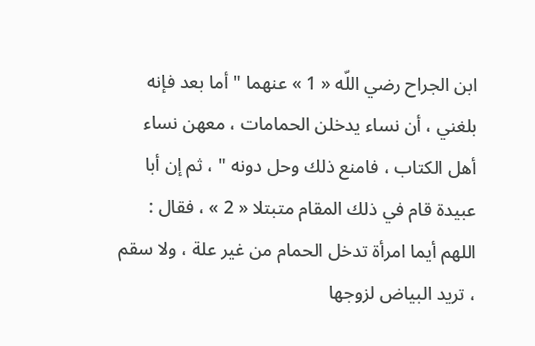ابن الجراح رضي اللّه « 1 » عنهما " أما بعد فإنه بلغني ، أن نساء يدخلن الحمامات ، معهن نساء أهل الكتاب ، فامنع ذلك وحل دونه " ، ثم إن أبا عبيدة قام في ذلك المقام متبتلا « 2 » ، فقال : اللهم أيما امرأة تدخل الحمام من غير علة ، ولا سقم ، تريد البياض لزوجها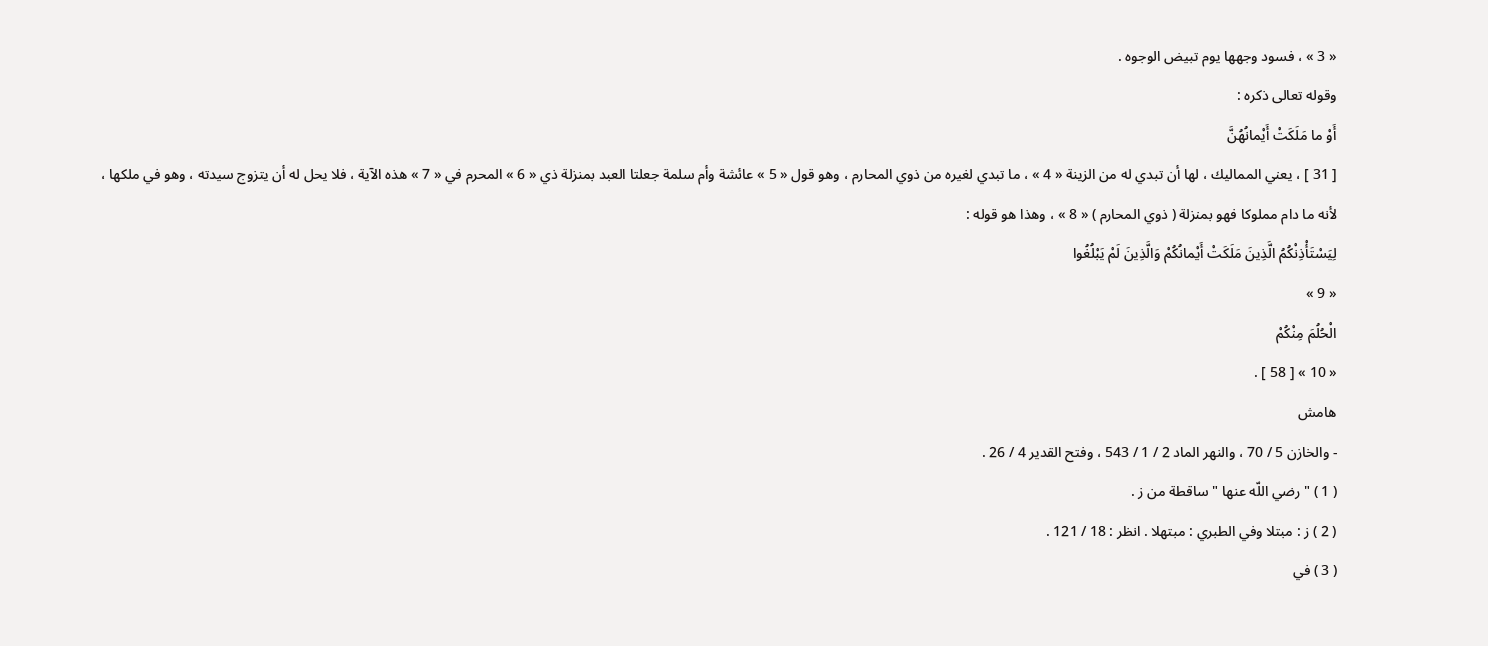« 3 » ، فسود وجهها يوم تبيض الوجوه .
وقوله تعالى ذكره :
أَوْ ما مَلَكَتْ أَيْمانُهُنَّ
[ 31 ] ، يعني المماليك ، لها أن تبدي له من الزينة « 4 » ، ما تبدي لغيره من ذوي المحارم ، وهو قول « 5 » عائشة وأم سلمة جعلتا العبد بمنزلة ذي « 6 » المحرم في « 7 » هذه الآية ، فلا يحل له أن يتزوج سيدته ، وهو في ملكها ، لأنه ما دام مملوكا فهو بمنزلة ( ذوي المحارم ) « 8 » ، وهذا هو قوله :
لِيَسْتَأْذِنْكُمُ الَّذِينَ مَلَكَتْ أَيْمانُكُمْ وَالَّذِينَ لَمْ يَبْلُغُوا
« 9 »
الْحُلُمَ مِنْكُمْ
« 10 » [ 58 ] .
هامش
- والخازن 5 / 70 ، والنهر الماد 2 / 1 / 543 ، وفتح القدير 4 / 26 .
( 1 ) " رضي اللّه عنها " ساقطة من ز .
( 2 ) ز : مبتلا وفي الطبري : مبتهلا . انظر : 18 / 121 .
( 3 ) في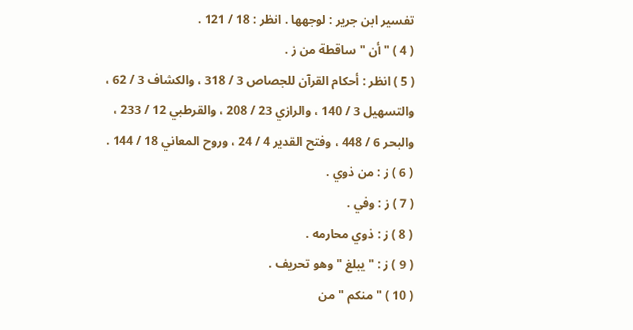تفسير ابن جرير : لوجهها . انظر : 18 / 121 .
( 4 ) " أن " ساقطة من ز .
( 5 ) انظر : أحكام القرآن للجصاص 3 / 318 ، والكشاف 3 / 62 ، والتسهيل 3 / 140 ، والرازي 23 / 208 ، والقرطبي 12 / 233 ، والبحر 6 / 448 ، وفتح القدير 4 / 24 ، وروح المعاني 18 / 144 .
( 6 ) ز : من ذوي .
( 7 ) ز : وفي .
( 8 ) ز : ذوي محارمه .
( 9 ) ز : " يبلغ " وهو تحريف .
( 10 ) " منكم " من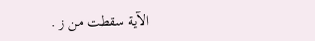الآية سقطت من ز .